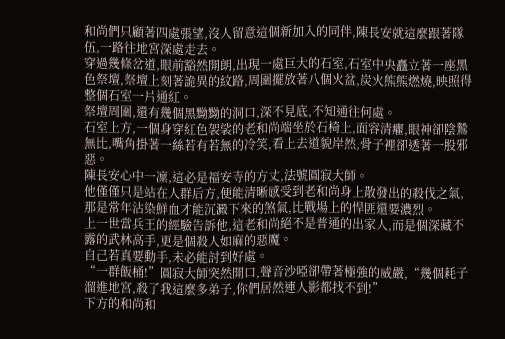和尚們只顧著四處張望,沒人留意這個新加入的同伴,陳長安就這麼跟著隊伍,一路往地宮深處走去。
穿過幾條岔道,眼前豁然開朗,出現一處巨大的石室,石室中央矗立著一座黑色祭壇,祭壇上刻著詭異的紋路,周圍擺放著八個火盆,炭火熊熊燃燒,映照得整個石室一片通紅。
祭壇周圍,還有幾個黑黝黝的洞口,深不見底,不知通往何處。
石室上方,一個身穿紅色袈裟的老和尚端坐於石椅上,面容清癯,眼神卻陰鷙無比,嘴角掛著一絲若有若無的冷笑,看上去道貌岸然,骨子裡卻透著一股邪惡。
陳長安心中一凜,這必是福安寺的方丈,法號圓寂大師。
他僅僅只是站在人群后方,便能清晰感受到老和尚身上散發出的殺伐之氣,那是常年沾染鮮血才能沉澱下來的煞氣,比戰場上的悍匪還要濃烈。
上一世當兵王的經驗告訴他,這老和尚絕不是普通的出家人,而是個深藏不露的武林高手,更是個殺人如麻的惡魔。
自己若真要動手,未必能討到好處。
“一群飯桶!”圓寂大師突然開口,聲音沙啞卻帶著極強的威嚴,“幾個耗子溜進地宮,殺了我這麼多弟子,你們居然連人影都找不到!”
下方的和尚和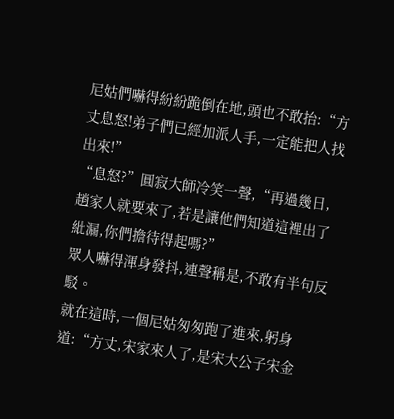尼姑們嚇得紛紛跪倒在地,頭也不敢抬:“方丈息怒!弟子們已經加派人手,一定能把人找出來!”
“息怒?”圓寂大師冷笑一聲,“再過幾日,趙家人就要來了,若是讓他們知道這裡出了紕漏,你們擔待得起嗎?”
眾人嚇得渾身發抖,連聲稱是,不敢有半句反駁。
就在這時,一個尼姑匆匆跑了進來,躬身道:“方丈,宋家來人了,是宋大公子宋金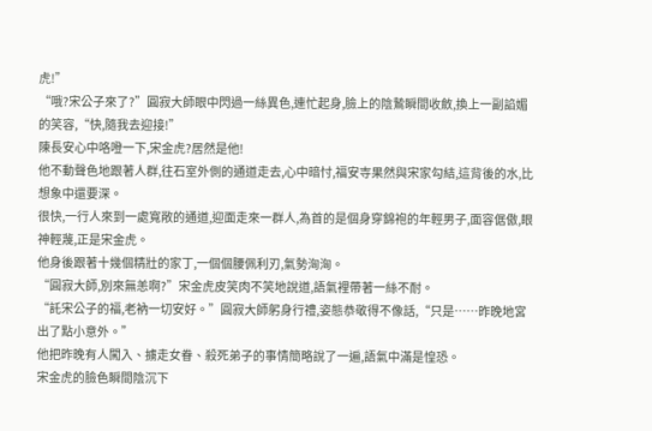虎!”
“哦?宋公子來了?”圓寂大師眼中閃過一絲異色,連忙起身,臉上的陰鷙瞬間收斂,換上一副諂媚的笑容,“快,隨我去迎接!”
陳長安心中咯噔一下,宋金虎?居然是他!
他不動聲色地跟著人群,往石室外側的通道走去,心中暗忖,福安寺果然與宋家勾結,這背後的水,比想象中還要深。
很快,一行人來到一處寬敞的通道,迎面走來一群人,為首的是個身穿錦袍的年輕男子,面容倨傲,眼神輕蔑,正是宋金虎。
他身後跟著十幾個精壯的家丁,一個個腰佩利刃,氣勢洶洶。
“圓寂大師,別來無恙啊?”宋金虎皮笑肉不笑地說道,語氣裡帶著一絲不耐。
“託宋公子的福,老衲一切安好。”圓寂大師躬身行禮,姿態恭敬得不像話,“只是……昨晚地宮出了點小意外。”
他把昨晚有人闖入、擄走女眷、殺死弟子的事情簡略說了一遍,語氣中滿是惶恐。
宋金虎的臉色瞬間陰沉下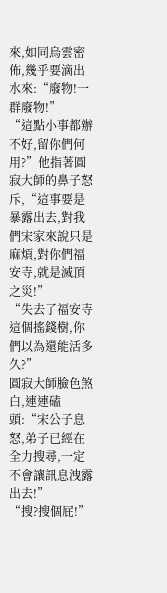來,如同烏雲密佈,幾乎要滴出水來:“廢物!一群廢物!”
“這點小事都辦不好,留你們何用?”他指著圓寂大師的鼻子怒斥,“這事要是暴露出去,對我們宋家來說只是麻煩,對你們福安寺,就是滅頂之災!”
“失去了福安寺這個搖錢樹,你們以為還能活多久?”
圓寂大師臉色煞白,連連磕頭:“宋公子息怒,弟子已經在全力搜尋,一定不會讓訊息洩露出去!”
“搜?搜個屁!”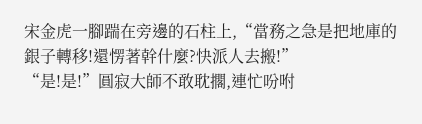宋金虎一腳踹在旁邊的石柱上,“當務之急是把地庫的銀子轉移!還愣著幹什麼?快派人去搬!”
“是!是!”圓寂大師不敢耽擱,連忙吩咐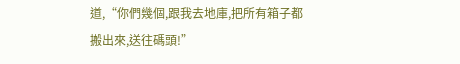道,“你們幾個,跟我去地庫,把所有箱子都搬出來,送往碼頭!”